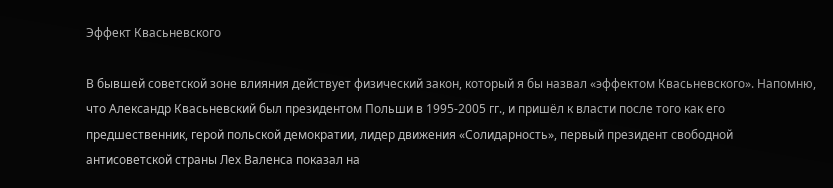Эффект Квасьневского

В бывшей советской зоне влияния действует физический закон, который я бы назвал «эффектом Квасьневского». Напомню, что Александр Квасьневский был президентом Польши в 1995-2005 гг., и пришёл к власти после того как его предшественник, герой польской демократии, лидер движения «Солидарность», первый президент свободной антисоветской страны Лех Валенса показал на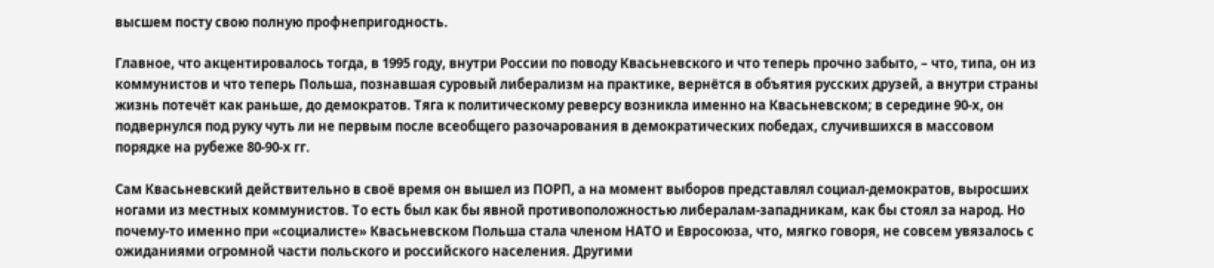высшем посту свою полную профнепригодность.

Главное, что акцентировалось тогда, в 1995 году, внутри России по поводу Квасьневского и что теперь прочно забыто, – что, типа, он из коммунистов и что теперь Польша, познавшая суровый либерализм на практике, вернётся в объятия русских друзей, а внутри страны жизнь потечёт как раньше, до демократов. Тяга к политическому реверсу возникла именно на Квасьневском; в середине 90-х, он подвернулся под руку чуть ли не первым после всеобщего разочарования в демократических победах, случившихся в массовом порядке на рубеже 80-90-х гг.

Сам Квасьневский действительно в своё время он вышел из ПОРП, а на момент выборов представлял социал-демократов, выросших ногами из местных коммунистов. То есть был как бы явной противоположностью либералам-западникам, как бы стоял за народ. Но почему-то именно при «социалисте» Квасьневском Польша стала членом НАТО и Евросоюза, что, мягко говоря, не совсем увязалось с ожиданиями огромной части польского и российского населения. Другими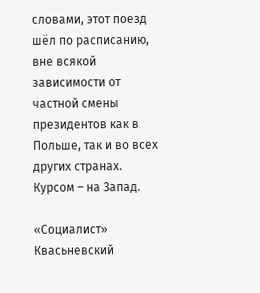словами, этот поезд шёл по расписанию, вне всякой зависимости от частной смены президентов как в Польше, так и во всех других странах. Курсом – на Запад.

«Социалист» Квасьневский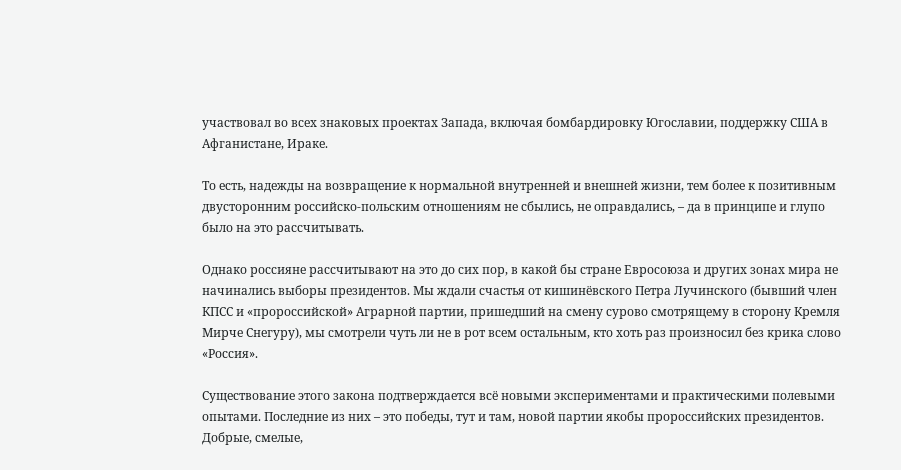участвовал во всех знаковых проектах Запада, включая бомбардировку Югославии, поддержку США в Афганистане, Ираке.

То есть, надежды на возвращение к нормальной внутренней и внешней жизни, тем более к позитивным двусторонним российско-польским отношениям не сбылись, не оправдались, – да в принципе и глупо было на это рассчитывать.

Однако россияне рассчитывают на это до сих пор, в какой бы стране Евросоюза и других зонах мира не начинались выборы президентов. Мы ждали счастья от кишинёвского Петра Лучинского (бывший член КПСС и «пророссийской» Аграрной партии, пришедший на смену сурово смотрящему в сторону Кремля Мирче Снегуру), мы смотрели чуть ли не в рот всем остальным, кто хоть раз произносил без крика слово «Россия».

Существование этого закона подтверждается всё новыми экспериментами и практическими полевыми опытами. Последние из них – это победы, тут и там, новой партии якобы пророссийских президентов. Добрые, смелые,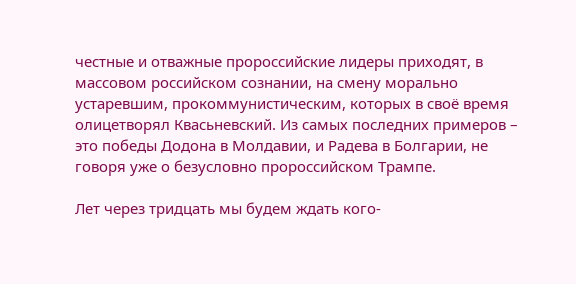честные и отважные пророссийские лидеры приходят, в массовом российском сознании, на смену морально устаревшим, прокоммунистическим, которых в своё время олицетворял Квасьневский. Из самых последних примеров – это победы Додона в Молдавии, и Радева в Болгарии, не говоря уже о безусловно пророссийском Трампе.

Лет через тридцать мы будем ждать кого-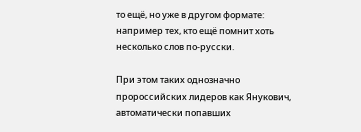то ещё, но уже в другом формате: например тех, кто ещё помнит хоть несколько слов по-русски.

При этом таких однозначно пророссийских лидеров как Янукович, автоматически попавших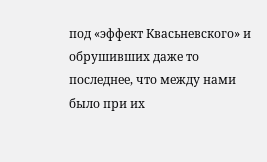под «эффект Квасьневского» и обрушивших даже то последнее, что между нами было при их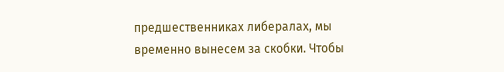предшественниках либералах, мы временно вынесем за скобки. Чтобы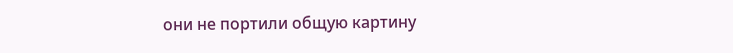они не портили общую картину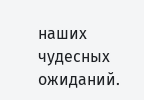наших чудесных ожиданий.